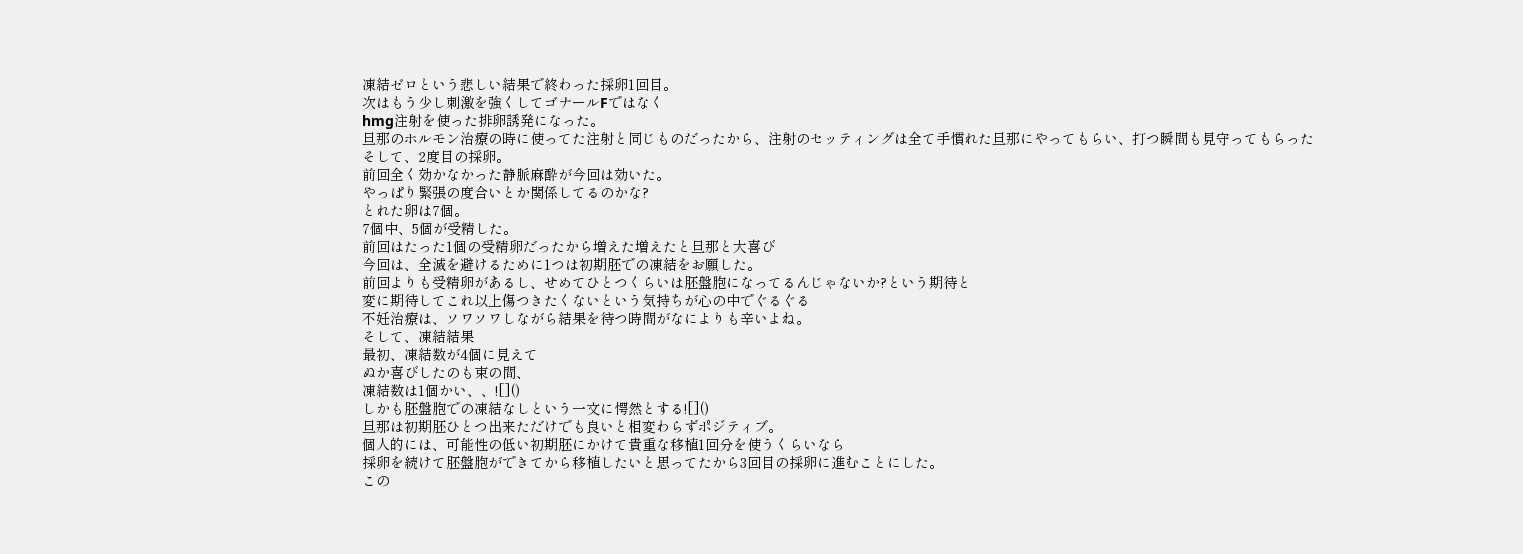凍結ゼロという悲しい結果で終わった採卵1回目。
次はもう少し刺激を強くしてゴナールFではなく
hmg注射を使った排卵誘発になった。
旦那のホルモン治療の時に使ってた注射と同じものだったから、注射のセッティングは全て手慣れた旦那にやってもらい、打つ瞬間も見守ってもらった
そして、2度目の採卵。
前回全く効かなかった静脈麻酔が今回は効いた。
やっぱり緊張の度合いとか関係してるのかな?
とれた卵は7個。
7個中、5個が受精した。
前回はたった1個の受精卵だったから増えた増えたと旦那と大喜び
今回は、全滅を避けるために1つは初期胚での凍結をお願した。
前回よりも受精卵があるし、せめてひとつくらいは胚盤胞になってるんじゃないか?という期待と
変に期待してこれ以上傷つきたくないという気持ちが心の中でぐるぐる
不妊治療は、ソワソワしながら結果を待つ時間がなによりも辛いよね。
そして、凍結結果
最初、凍結数が4個に見えて
ぬか喜びしたのも束の間、
凍結数は1個かい、、![]()
しかも胚盤胞での凍結なしという一文に愕然とする![]()
旦那は初期胚ひとつ出来ただけでも良いと相変わらずポジティブ。
個人的には、可能性の低い初期胚にかけて貴重な移植1回分を使うくらいなら
採卵を続けて胚盤胞ができてから移植したいと思ってたから3回目の採卵に進むことにした。
この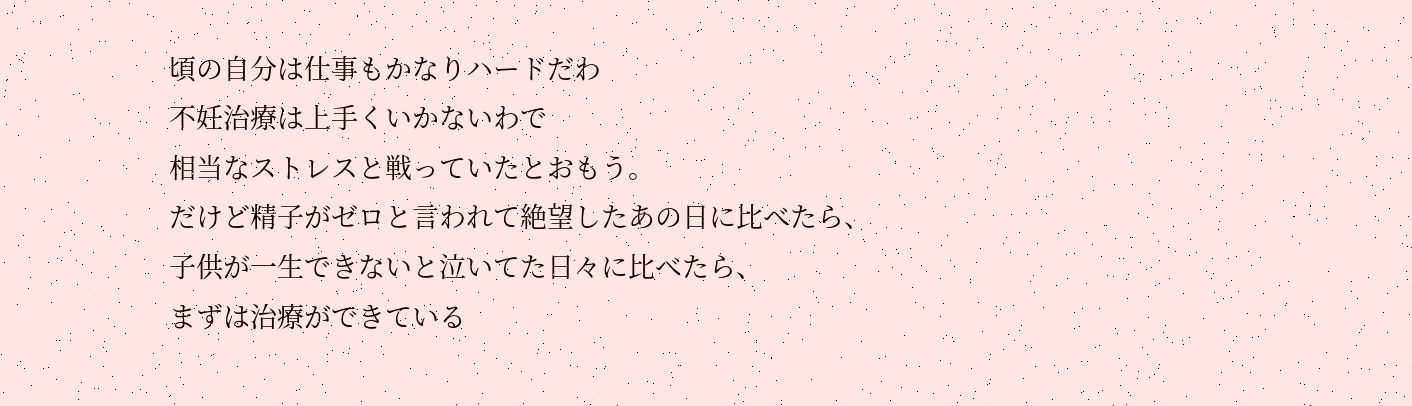頃の自分は仕事もかなりハードだわ
不妊治療は上手くいかないわで
相当なストレスと戦っていたとおもう。
だけど精子がゼロと言われて絶望したあの日に比べたら、子供が一生できないと泣いてた日々に比べたら、
まずは治療ができている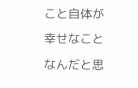こと自体が幸せなことなんだと思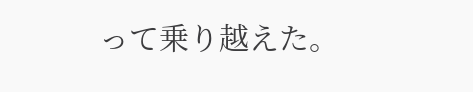って乗り越えた。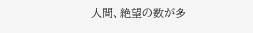人間、絶望の数が多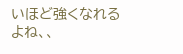いほど強くなれるよね、、